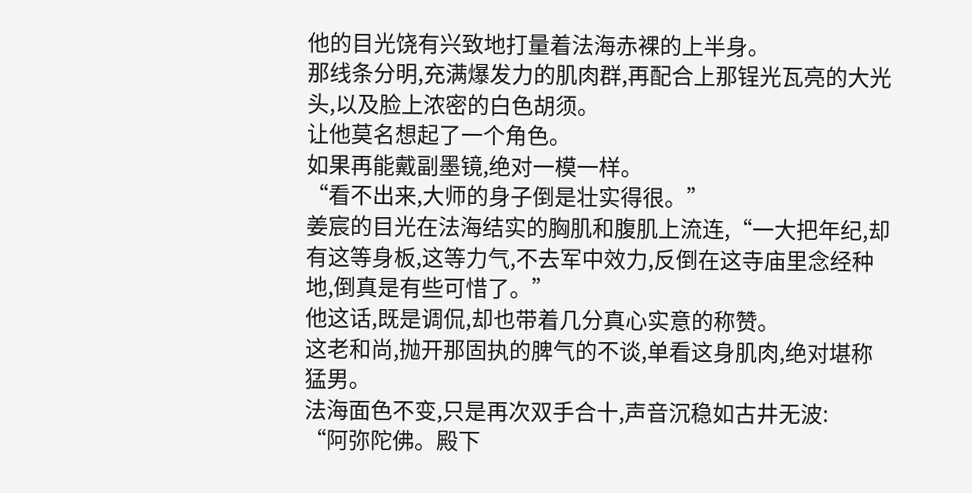他的目光饶有兴致地打量着法海赤裸的上半身。
那线条分明,充满爆发力的肌肉群,再配合上那锃光瓦亮的大光头,以及脸上浓密的白色胡须。
让他莫名想起了一个角色。
如果再能戴副墨镜,绝对一模一样。
“看不出来,大师的身子倒是壮实得很。”
姜宸的目光在法海结实的胸肌和腹肌上流连,“一大把年纪,却有这等身板,这等力气,不去军中效力,反倒在这寺庙里念经种地,倒真是有些可惜了。”
他这话,既是调侃,却也带着几分真心实意的称赞。
这老和尚,抛开那固执的脾气的不谈,单看这身肌肉,绝对堪称猛男。
法海面色不变,只是再次双手合十,声音沉稳如古井无波:
“阿弥陀佛。殿下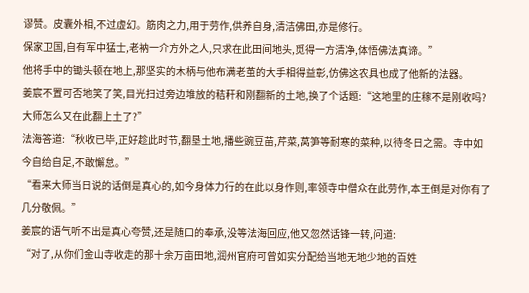谬赞。皮囊外相,不过虚幻。筋肉之力,用于劳作,供养自身,清洁佛田,亦是修行。
保家卫国,自有军中猛士,老衲一介方外之人,只求在此田间地头,觅得一方清净,体悟佛法真谛。”
他将手中的锄头顿在地上,那坚实的木柄与他布满老茧的大手相得益彰,仿佛这农具也成了他新的法器。
姜宸不置可否地笑了笑,目光扫过旁边堆放的秸秆和刚翻新的土地,换了个话题:“这地里的庄稼不是刚收吗?大师怎么又在此翻上土了?”
法海答道:“秋收已毕,正好趁此时节,翻垦土地,播些豌豆苗,芹菜,莴笋等耐寒的菜种,以待冬日之需。寺中如今自给自足,不敢懈怠。”
“看来大师当日说的话倒是真心的,如今身体力行的在此以身作则,率领寺中僧众在此劳作,本王倒是对你有了几分敬佩。”
姜宸的语气听不出是真心夸赞,还是随口的奉承,没等法海回应,他又忽然话锋一转,问道:
“对了,从你们金山寺收走的那十余万亩田地,润州官府可曾如实分配给当地无地少地的百姓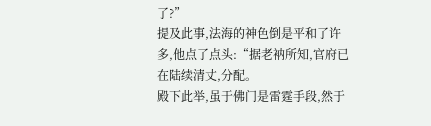了?”
提及此事,法海的神色倒是平和了许多,他点了点头:“据老衲所知,官府已在陆续清丈,分配。
殿下此举,虽于佛门是雷霆手段,然于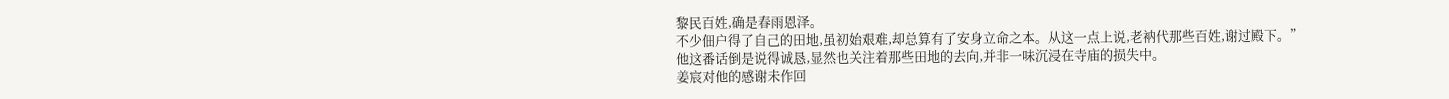黎民百姓,确是春雨恩泽。
不少佃户得了自己的田地,虽初始艰难,却总算有了安身立命之本。从这一点上说,老衲代那些百姓,谢过殿下。”
他这番话倒是说得诚恳,显然也关注着那些田地的去向,并非一味沉浸在寺庙的损失中。
姜宸对他的感谢未作回